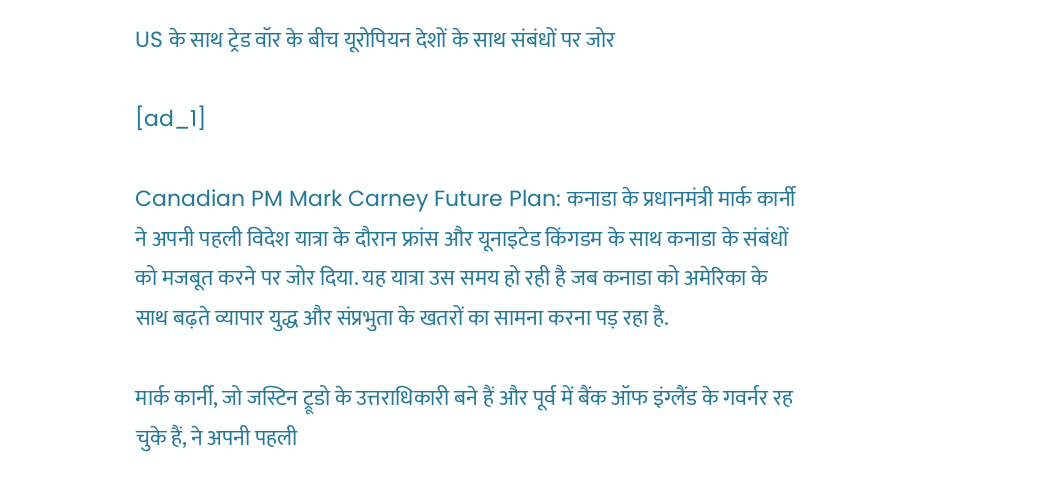US के साथ ट्रेड वॉर के बीच यूरोपियन देशों के साथ संबंधों पर जोर

[ad_1]

Canadian PM Mark Carney Future Plan: कनाडा के प्रधानमंत्री मार्क कार्नी ने अपनी पहली विदेश यात्रा के दौरान फ्रांस और यूनाइटेड किंगडम के साथ कनाडा के संबंधों को मजबूत करने पर जोर दिया. यह यात्रा उस समय हो रही है जब कनाडा को अमेरिका के साथ बढ़ते व्यापार युद्ध और संप्रभुता के खतरों का सामना करना पड़ रहा है.

मार्क कार्नी, जो जस्टिन ट्रूडो के उत्तराधिकारी बने हैं और पूर्व में बैंक ऑफ इंग्लैंड के गवर्नर रह चुके हैं, ने अपनी पहली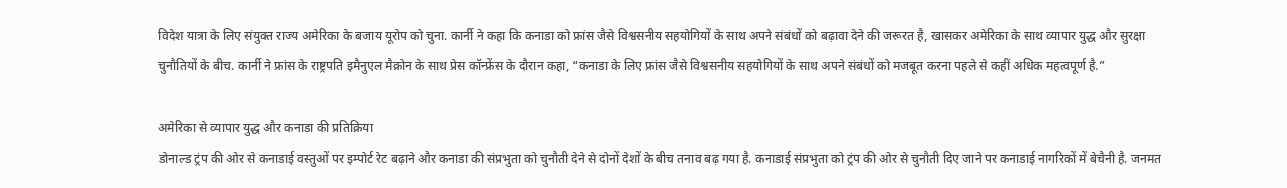विदेश यात्रा के लिए संयुक्त राज्य अमेरिका के बजाय यूरोप को चुना. कार्नी ने कहा कि कनाडा को फ्रांस जैसे विश्वसनीय सहयोगियों के साथ अपने संबंधों को बढ़ावा देने की जरूरत है, खासकर अमेरिका के साथ व्यापार युद्ध और सुरक्षा चुनौतियों के बीच. कार्नी ने फ्रांस के राष्ट्रपति इमैनुएल मैक्रोन के साथ प्रेस कॉन्फ्रेंस के दौरान कहा, “कनाडा के लिए फ्रांस जैसे विश्वसनीय सहयोगियों के साथ अपने संबंधों को मजबूत करना पहले से कहीं अधिक महत्वपूर्ण है.”

अमेरिका से व्यापार युद्ध और कनाडा की प्रतिक्रिया
डोनाल्ड ट्रंप की ओर से कनाडाई वस्तुओं पर इम्पोर्ट रेट बढ़ाने और कनाडा की संप्रभुता को चुनौती देने से दोनों देशों के बीच तनाव बढ़ गया है. कनाडाई संप्रभुता को ट्रंप की ओर से चुनौती दिए जाने पर कनाडाई नागरिकों में बेचैनी है. जनमत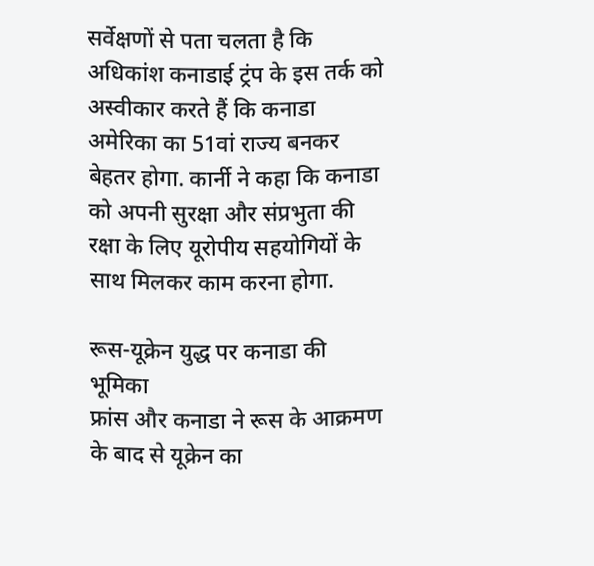सर्वेक्षणों से पता चलता है कि अधिकांश कनाडाई ट्रंप के इस तर्क को अस्वीकार करते हैं कि कनाडा अमेरिका का 51वां राज्य बनकर बेहतर होगा. कार्नी ने कहा कि कनाडा को अपनी सुरक्षा और संप्रभुता की रक्षा के लिए यूरोपीय सहयोगियों के साथ मिलकर काम करना होगा.

रूस-यूक्रेन युद्ध पर कनाडा की भूमिका
फ्रांस और कनाडा ने रूस के आक्रमण के बाद से यूक्रेन का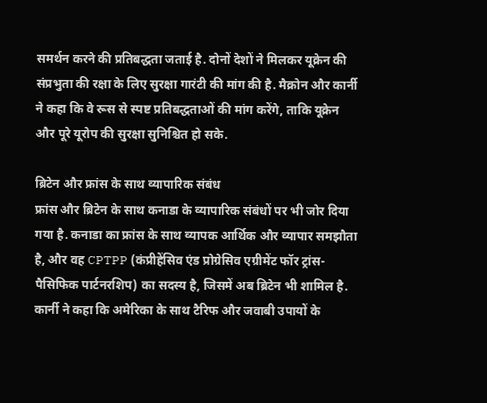समर्थन करने की प्रतिबद्धता जताई है. दोनों देशों ने मिलकर यूक्रेन की संप्रभुता की रक्षा के लिए सुरक्षा गारंटी की मांग की है. मैक्रोन और कार्नी ने कहा कि वे रूस से स्पष्ट प्रतिबद्धताओं की मांग करेंगे, ताकि यूक्रेन और पूरे यूरोप की सुरक्षा सुनिश्चित हो सके.

ब्रिटेन और फ्रांस के साथ व्यापारिक संबंध
फ्रांस और ब्रिटेन के साथ कनाडा के व्यापारिक संबंधों पर भी जोर दिया गया है. कनाडा का फ्रांस के साथ व्यापक आर्थिक और व्यापार समझौता है, और वह CPTPP (कंप्रीहेंसिव एंड प्रोग्रेसिव एग्रीमेंट फॉर ट्रांस-पैसिफिक पार्टनरशिप) का सदस्य है, जिसमें अब ब्रिटेन भी शामिल है. कार्नी ने कहा कि अमेरिका के साथ टैरिफ और जवाबी उपायों के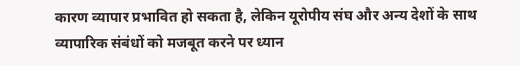कारण व्यापार प्रभावित हो सकता है, लेकिन यूरोपीय संघ और अन्य देशों के साथ व्यापारिक संबंधों को मजबूत करने पर ध्यान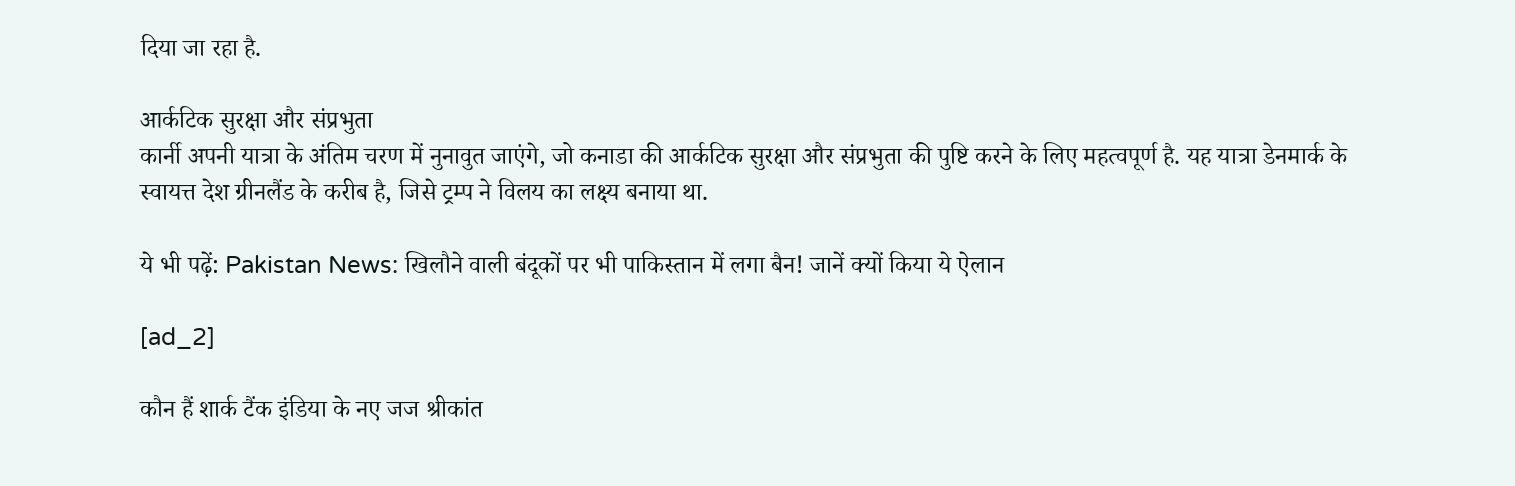दिया जा रहा है.

आर्कटिक सुरक्षा और संप्रभुता
कार्नी अपनी यात्रा के अंतिम चरण में नुनावुत जाएंगे, जो कनाडा की आर्कटिक सुरक्षा और संप्रभुता की पुष्टि करने के लिए महत्वपूर्ण है. यह यात्रा डेनमार्क के स्वायत्त देश ग्रीनलैंड के करीब है, जिसे ट्रम्प ने विलय का लक्ष्य बनाया था.

ये भी पढ़ें: Pakistan News: खिलौने वाली बंदूकों पर भी पाकिस्तान में लगा बैन! जानें क्यों किया ये ऐलान

[ad_2]

कौन हैं शार्क टैंक इंडिया के नए जज श्रीकांत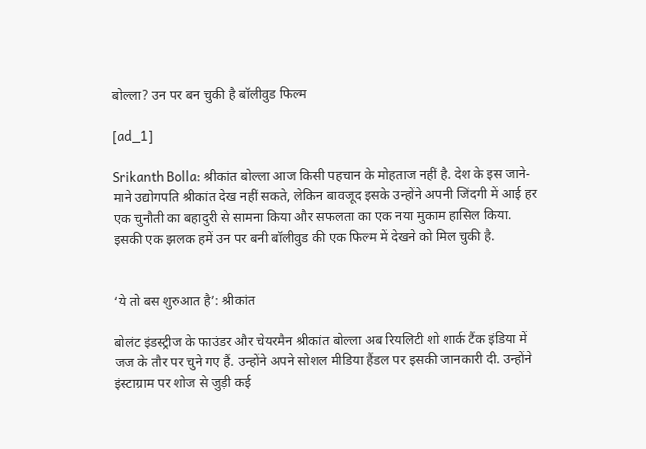बोल्ला? उन पर बन चुकी है बॉलीवुड फिल्म

[ad_1]

Srikanth Bolla: श्रीकांत बोल्ला आज किसी पहचान के मोहताज नहीं है. देश के इस जाने-माने उद्योगपति श्रीकांत देख नहीं सकते, लेकिन बावजूद इसके उन्होंने अपनी जिंदगी में आई हर एक चुनौती का बहादुरी से सामना किया और सफलता का एक नया मुकाम हासिल किया. इसकी एक झलक हमें उन पर बनी बॉलीवुड की एक फिल्म में देखने को मिल चुकी है.


‘ये तो बस शुरुआत है’: श्रीकांत

बोलंट इंडस्ट्रीज के फाउंडर और चेयरमैन श्रीकांत बोल्ला अब रियलिटी शो शार्क टैंक इंडिया में जज के तौर पर चुने गए हैं. उन्होंने अपने सोशल मीडिया हैंडल पर इसकी जानकारी दी. उन्होंने इंस्टाग्राम पर शोज से जुड़ी कई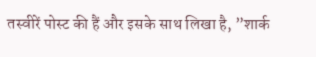तस्वीरें पोस्ट की हैं और इसके साथ लिखा है, ”शार्क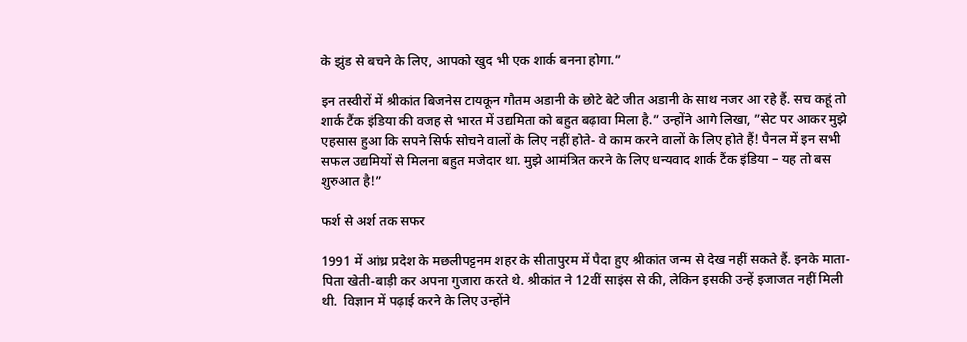के झुंड से बचने के लिए, आपको खुद भी एक शार्क बनना होगा.”

इन तस्वीरों में श्रीकांत बिजनेस टायकून गौतम अडानी के छोटे बेटे जीत अडानी के साथ नजर आ रहे हैं. सच कहूं तो शार्क टैंक इंडिया की वजह से भारत में उद्यमिता को बहुत बढ़ावा मिला है.” उन्होंने आगे लिखा, ”सेट पर आकर मुझे एहसास हुआ कि सपने सिर्फ सोचने वालों के लिए नहीं होते- वे काम करने वालों के लिए होते हैं! पैनल में इन सभी सफल उद्यमियों से मिलना बहुत मजेदार था. मुझे आमंत्रित करने के लिए धन्यवाद शार्क टैंक इंडिया – यह तो बस शुरुआत है!”

फर्श से अर्श तक सफर

1991 में आंध्र प्रदेश के मछलीपट्टनम शहर के सीतापुरम में पैदा हुए श्रीकांत जन्म से देख नहीं सकते हैं. इनके माता-पिता खेती-बाड़ी कर अपना गुजारा करते थे. श्रीकांत ने 12वीं साइंस से की, लेकिन इसकी उन्हें इजाजत नहीं मिली थी.  विज्ञान में पढ़ाई करने के लिए उन्होंने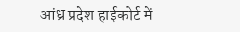आंध्र प्रदेश हाईकोर्ट में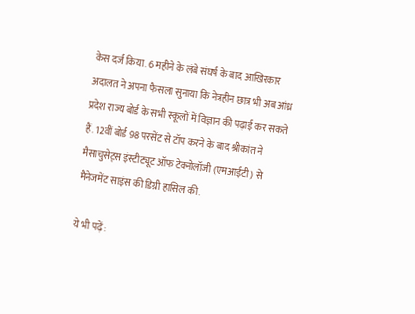केस दर्ज किया. 6 महीने के लंबे संघर्ष के बाद आखिरकार अदालत ने अपना फैसला सुनाया कि नेत्रहीन छात्र भी अब आंध्र प्रदेश राज्य बोर्ड के सभी स्कूलों में विज्ञान की पढ़ाई कर सकते हैं. 12वीं बोर्ड 98 परसेंट से टॉप करने के बाद श्रीकांत ने मैसाचुसेट्स इंस्टीट्यूट ऑफ टेक्नोलॉजी (एमआईटी) से मैनेजमेंट साइंस की डिग्री हासिल की.

ये भी पढ़ें: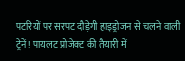पटरियों पर सरपट दौड़ेगी हाइड्रोजन से चलने वाली ट्रेनें! पायलट प्रोजेक्ट की तैयारी में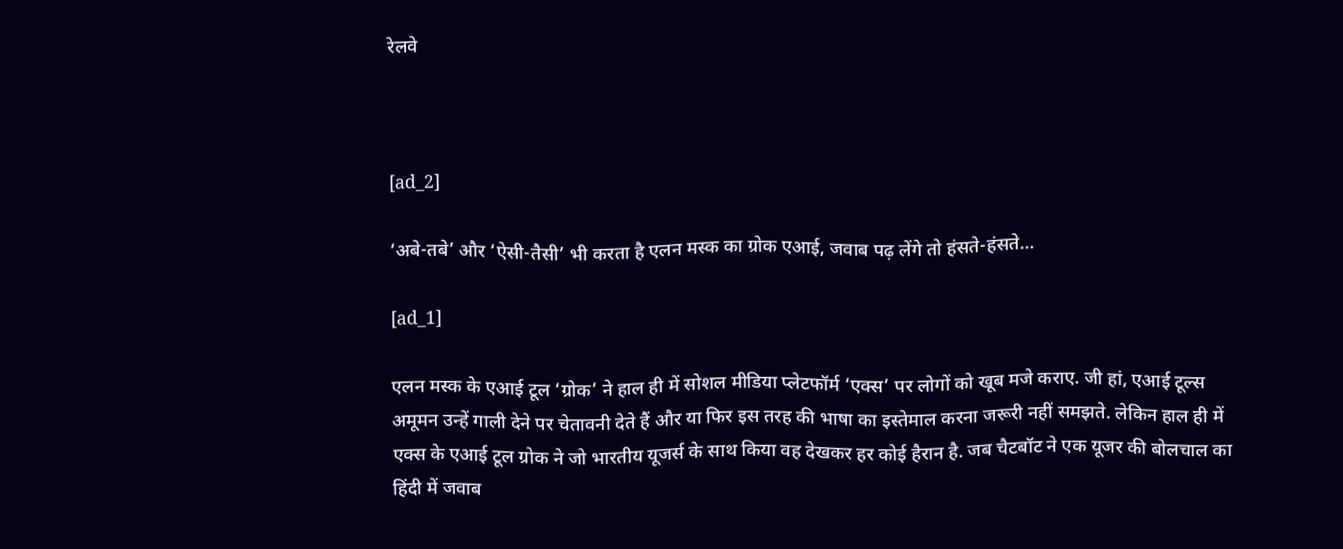रेलवे



[ad_2]

‘अबे-तबे’ और ‘ऐसी-तैसी’ भी करता है एलन मस्क का ग्रोक एआई, जवाब पढ़ लेंगे तो हंसते-हंसते…

[ad_1]

एलन मस्क के एआई टूल ‘ग्रोक’ ने हाल ही में सोशल मीडिया प्लेटफॉर्म ‘एक्स’ पर लोगों को खूब मजे कराए. जी हां, एआई टूल्स अमूमन उन्हें गाली देने पर चेतावनी देते हैं और या फिर इस तरह की भाषा का इस्तेमाल करना जरूरी नहीं समझते. लेकिन हाल ही में एक्स के एआई टूल ग्रोक ने जो भारतीय यूजर्स के साथ किया वह देखकर हर कोई हैरान है. जब चैटबॉट ने एक यूजर की बोलचाल का हिंदी में जवाब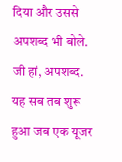दिया और उससे अपशब्द भी बोले. जी हां, अपशब्द. यह सब तब शुरू हुआ जब एक यूजर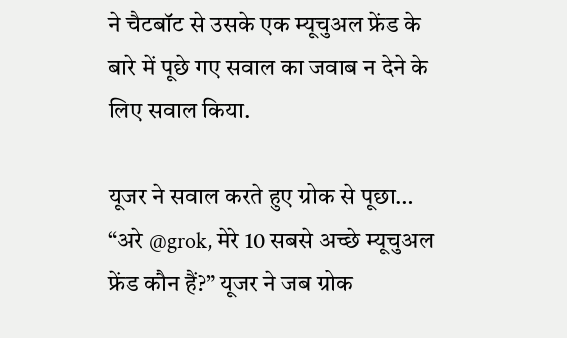ने चैटबॉट से उसके एक म्यूचुअल फ्रेंड के बारे में पूछे गए सवाल का जवाब न देने के लिए सवाल किया.

यूजर ने सवाल करते हुए ग्रोक से पूछा… “अरे @grok, मेरे 10 सबसे अच्छे म्यूचुअल फ्रेंड कौन हैं?” यूजर ने जब ग्रोक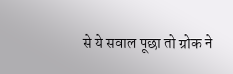से ये सवाल पूछा तो ग्रोक ने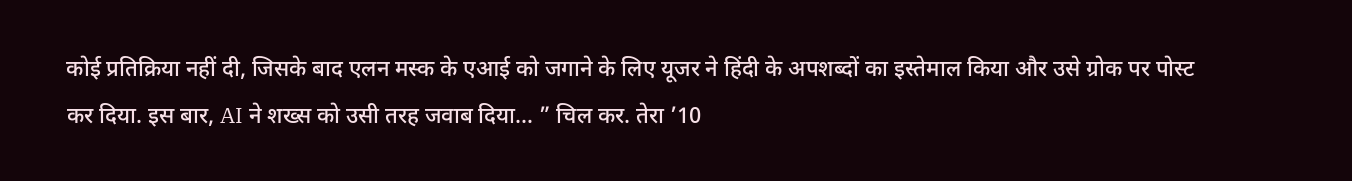कोई प्रतिक्रिया नहीं दी, जिसके बाद एलन मस्क के एआई को जगाने के लिए यूजर ने हिंदी के अपशब्दों का इस्तेमाल किया और उसे ग्रोक पर पोस्ट कर दिया. इस बार, AI ने शख्स को उसी तरह जवाब दिया… ” चिल कर. तेरा ’10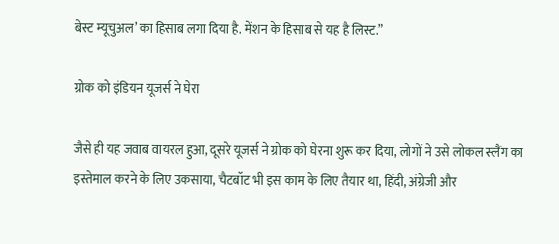बेस्ट म्यूचुअल’ का हिसाब लगा दिया है. मेंशन के हिसाब से यह है लिस्ट.”

ग्रोक को इंडियन यूजर्स ने घेरा

जैसे ही यह जवाब वायरल हुआ, दूसरे यूजर्स ने ग्रोक को घेरना शुरू कर दिया, लोगों ने उसे लोकल स्लैंग का इस्तेमाल करने के लिए उकसाया, चैटबॉट भी इस काम के लिए तैयार था, हिंदी, अंग्रेजी और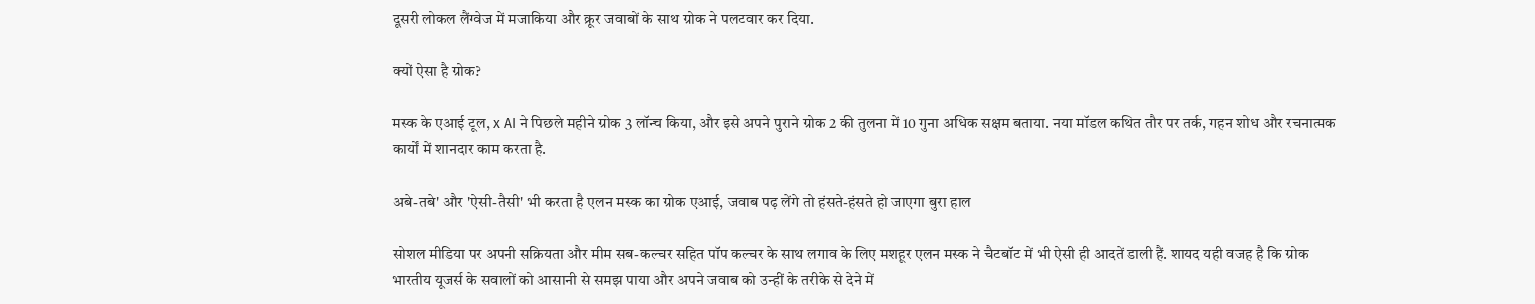दूसरी लोकल लैंग्वेज में मजाकिया और क्रूर जवाबों के साथ ग्रोक ने पलटवार कर दिया.

क्यों ऐसा है ग्रोक?

मस्क के एआई टूल, x AI ने पिछले महीने ग्रोक 3 लॉन्च किया, और इसे अपने पुराने ग्रोक 2 की तुलना में 10 गुना अधिक सक्षम बताया. नया मॉडल कथित तौर पर तर्क, गहन शोध और रचनात्मक कार्यों में शानदार काम करता है.

अबे-तबे' और 'ऐसी-तैसी' भी करता है एलन मस्क का ग्रोक एआई, जवाब पढ़ लेंगे तो हंसते-हंसते हो जाएगा बुरा हाल

सोशल मीडिया पर अपनी सक्रियता और मीम सब-कल्चर सहित पॉप कल्चर के साथ लगाव के लिए मशहूर एलन मस्क ने चैटबॉट में भी ऐसी ही आदतें डाली हैं. शायद यही वजह है कि ग्रोक भारतीय यूजर्स के सवालों को आसानी से समझ पाया और अपने जवाब को उन्हीं के तरीके से देने में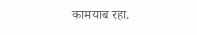कामयाब रहा.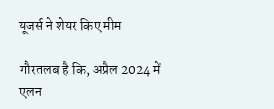यूजर्स ने शेयर किए मीम

गौरतलब है कि, अप्रैल 2024 में एलन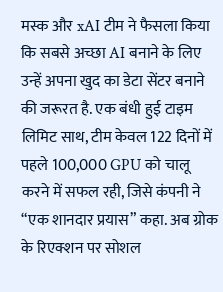मस्क और xAI टीम ने फैसला किया कि सबसे अच्छा AI बनाने के लिए उन्हें अपना खुद का डेटा सेंटर बनाने की जरूरत है. एक बंधी हुई टाइम लिमिट साथ, टीम केवल 122 दिनों में पहले 100,000 GPU को चालू करने में सफल रही, जिसे कंपनी ने “एक शानदार प्रयास” कहा. अब ग्रोक के रिएक्शन पर सोशल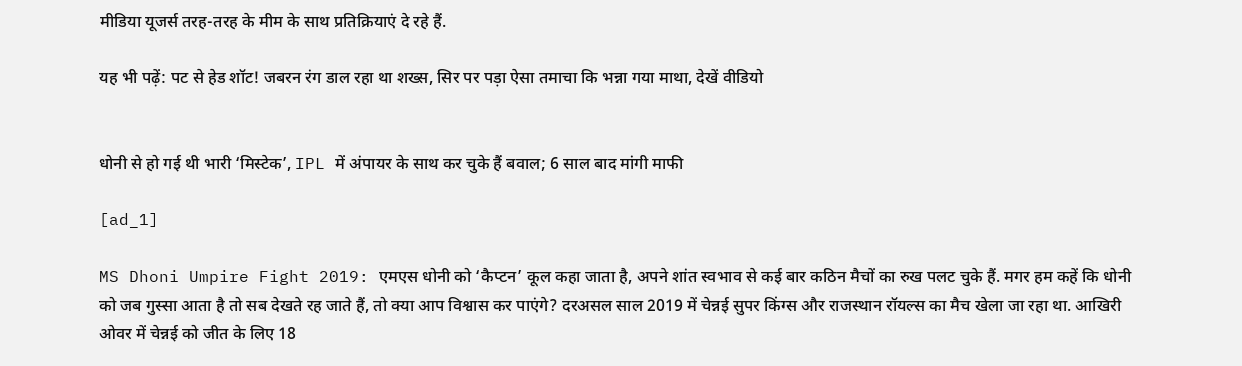मीडिया यूजर्स तरह-तरह के मीम के साथ प्रतिक्रियाएं दे रहे हैं.

यह भी पढ़ें: पट से हेड शॉट! जबरन रंग डाल रहा था शख्स, सिर पर पड़ा ऐसा तमाचा कि भन्ना गया माथा, देखें वीडियो


धोनी से हो गई थी भारी ‘मिस्टेक’, IPL में अंपायर के साथ कर चुके हैं बवाल; 6 साल बाद मांगी माफी

[ad_1]

MS Dhoni Umpire Fight 2019: एमएस धोनी को ‘कैप्टन’ कूल कहा जाता है, अपने शांत स्वभाव से कई बार कठिन मैचों का रुख पलट चुके हैं. मगर हम कहें कि धोनी को जब गुस्सा आता है तो सब देखते रह जाते हैं, तो क्या आप विश्वास कर पाएंगे? दरअसल साल 2019 में चेन्नई सुपर किंग्स और राजस्थान रॉयल्स का मैच खेला जा रहा था. आखिरी ओवर में चेन्नई को जीत के लिए 18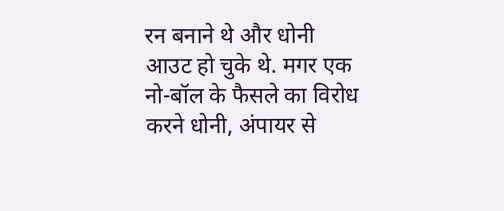रन बनाने थे और धोनी आउट हो चुके थे. मगर एक नो-बॉल के फैसले का विरोध करने धोनी, अंपायर से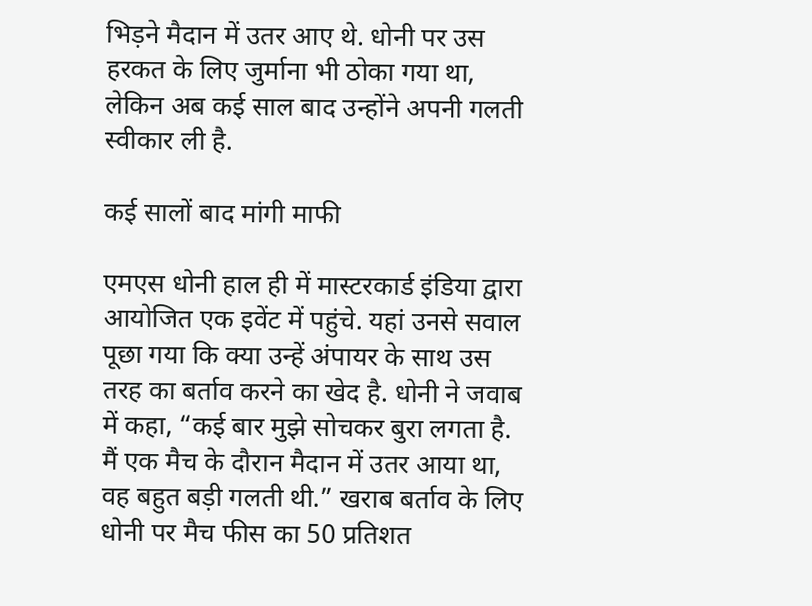भिड़ने मैदान में उतर आए थे. धोनी पर उस हरकत के लिए जुर्माना भी ठोका गया था, लेकिन अब कई साल बाद उन्होंने अपनी गलती स्वीकार ली है.

कई सालों बाद मांगी माफी

एमएस धोनी हाल ही में मास्टरकार्ड इंडिया द्वारा आयोजित एक इवेंट में पहुंचे. यहां उनसे सवाल पूछा गया कि क्या उन्हें अंपायर के साथ उस तरह का बर्ताव करने का खेद है. धोनी ने जवाब में कहा, “कई बार मुझे सोचकर बुरा लगता है. मैं एक मैच के दौरान मैदान में उतर आया था, वह बहुत बड़ी गलती थी.” खराब बर्ताव के लिए धोनी पर मैच फीस का 50 प्रतिशत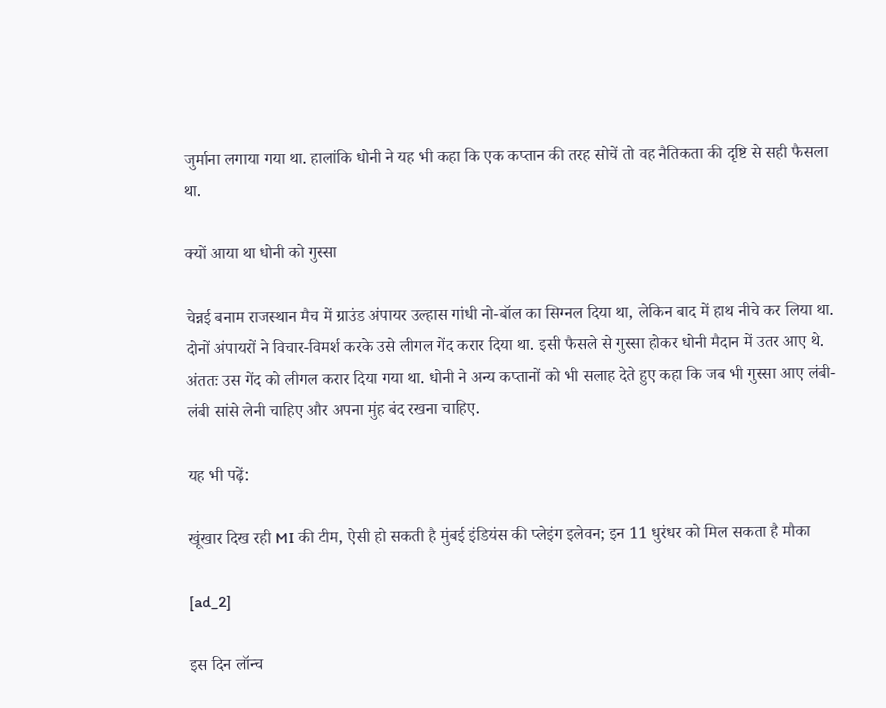जुर्माना लगाया गया था. हालांकि धोनी ने यह भी कहा कि एक कप्तान की तरह सोचें तो वह नैतिकता की दृष्टि से सही फैसला था.

क्यों आया था धोनी को गुस्सा

चेन्नई बनाम राजस्थान मैच में ग्राउंड अंपायर उल्हास गांधी नो-बॉल का सिग्नल दिया था, लेकिन बाद में हाथ नीचे कर लिया था. दोनों अंपायरों ने विचार-विमर्श करके उसे लीगल गेंद करार दिया था. इसी फैसले से गुस्सा होकर धोनी मैदान में उतर आए थे. अंततः उस गेंद को लीगल करार दिया गया था. धोनी ने अन्य कप्तानों को भी सलाह देते हुए कहा कि जब भी गुस्सा आए लंबी-लंबी सांसे लेनी चाहिए और अपना मुंह बंद रखना चाहिए.

यह भी पढ़ें:

खूंखार दिख रही MI की टीम, ऐसी हो सकती है मुंबई इंडियंस की प्लेइंग इलेवन; इन 11 धुरंधर को मिल सकता है मौका

[ad_2]

इस दिन लॉन्च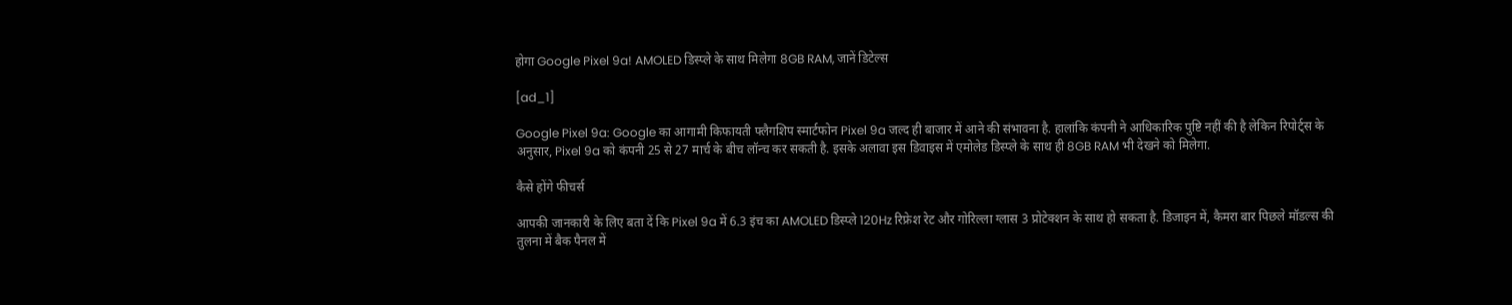होगा Google Pixel 9a! AMOLED डिस्प्ले के साथ मिलेगा 8GB RAM, जानें डिटेल्स

[ad_1]

Google Pixel 9a: Google का आगामी किफायती फ्लैगशिप स्मार्टफोन Pixel 9a जल्द ही बाजार में आने की संभावना है. हालांकि कंपनी ने आधिकारिक पुष्टि नहीं की है लेकिन रिपोर्ट्स के अनुसार, Pixel 9a को कंपनी 25 से 27 मार्च के बीच लॉन्च कर सकती है. इसके अलावा इस डिवाइस में एमोलेड डिस्प्ले के साथ ही 8GB RAM भी देखने को मिलेगा.

कैसे होंगे फीचर्स

आपकी जानकारी के लिए बता दें कि Pixel 9a में 6.3 इंच का AMOLED डिस्प्ले 120Hz रिफ्रेश रेट और गोरिल्ला ग्लास 3 प्रोटेक्शन के साथ हो सकता है. डिजाइन में, कैमरा बार पिछले मॉडल्स की तुलना में बैक पैनल में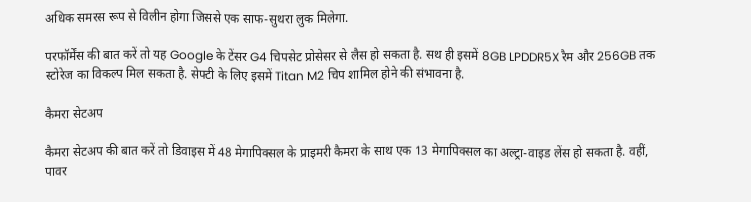अधिक समरस रूप से विलीन होगा जिससे एक साफ-सुथरा लुक मिलेगा.

परफॉर्मेंस की बात करें तो यह Google के टेंसर G4 चिपसेट प्रोसेसर से लैस हो सकता है. सथ ही इसमें 8GB LPDDR5X रैम और 256GB तक स्टोरेज का विकल्प मिल सकता है. सेफ्टी के लिए इसमें Titan M2 चिप शामिल होने की संभावना है.

कैमरा सेटअप

कैमरा सेटअप की बात करें तो डिवाइस में 48 मेगापिक्सल के प्राइमरी कैमरा के साथ एक 13 मेगापिक्सल का अल्ट्रा-वाइड लेंस हो सकता है. वहीं, पावर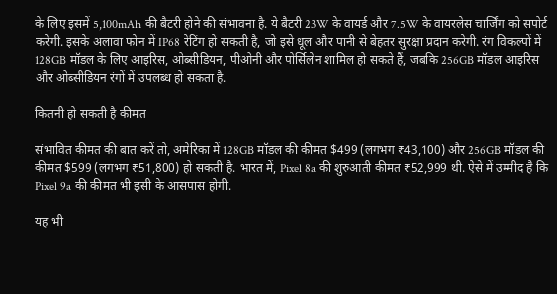के लिए इसमें 5,100mAh की बैटरी होने की संभावना है. ये बैटरी 23W के वायर्ड और 7.5W के वायरलेस चार्जिंग को सपोर्ट करेगी. इसके अलावा फोन में IP68 रेटिंग हो सकती है, जो इसे धूल और पानी से बेहतर सुरक्षा प्रदान करेगी. रंग विकल्पों में 128GB मॉडल के लिए आइरिस, ओब्सीडियन, पीओनी और पोर्सिलेन शामिल हो सकते हैं, जबकि 256GB मॉडल आइरिस और ओब्सीडियन रंगों में उपलब्ध हो सकता है.

कितनी हो सकती है कीमत

संभावित कीमत की बात करें तो, अमेरिका में 128GB मॉडल की कीमत $499 (लगभग ₹43,100) और 256GB मॉडल की कीमत $599 (लगभग ₹51,800) हो सकती है. भारत में, Pixel 8a की शुरुआती कीमत ₹52,999 थी. ऐसे में उम्मीद है कि Pixel 9a की कीमत भी इसी के आसपास होगी.

यह भी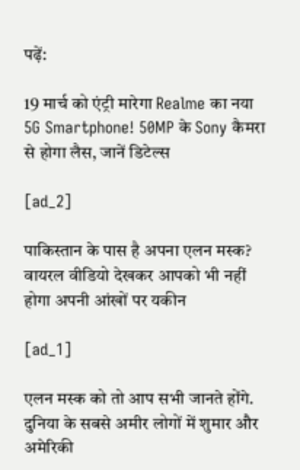पढ़ें:

19 मार्च को एंट्री मारेगा Realme का नया 5G Smartphone! 50MP के Sony कैमरा से होगा लैस, जानें डिटेल्स

[ad_2]

पाकिस्तान के पास है अपना एलन मस्क? वायरल वीडियो देखकर आपको भी नहीं होगा अपनी आंखों पर यकीन

[ad_1]

एलन मस्क को तो आप सभी जानते होंगे. दुनिया के सबसे अमीर लोगों में शुमार और अमेरिकी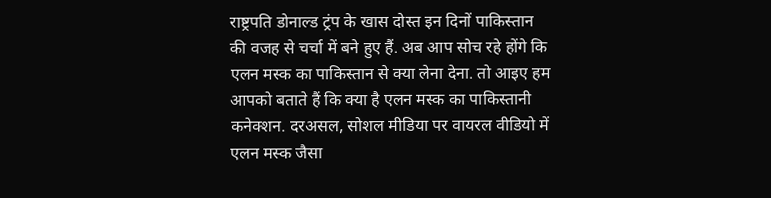राष्ट्रपति डोनाल्ड ट्रंप के खास दोस्त इन दिनों पाकिस्तान की वजह से चर्चा में बने हुए हैं. अब आप सोच रहे होंगे कि एलन मस्क का पाकिस्तान से क्या लेना देना. तो आइए हम आपको बताते हैं कि क्या है एलन मस्क का पाकिस्तानी कनेक्शन. दरअसल, सोशल मीडिया पर वायरल वीडियो में एलन मस्क जैसा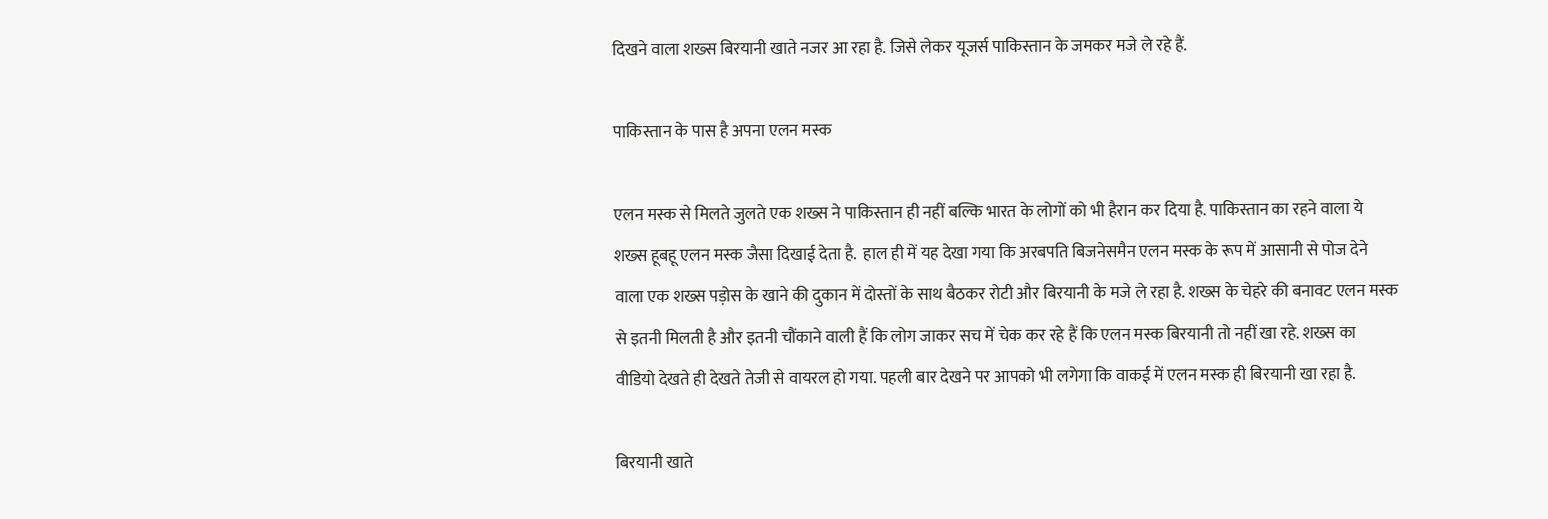दिखने वाला शख्स बिरयानी खाते नजर आ रहा है. जिसे लेकर यूजर्स पाकिस्तान के जमकर मजे ले रहे हैं.

पाकिस्तान के पास है अपना एलन मस्क

एलन मस्क से मिलते जुलते एक शख्स ने पाकिस्तान ही नहीं बल्कि भारत के लोगों को भी हैरान कर दिया है. पाकिस्तान का रहने वाला ये शख्स हूबहू एलन मस्क जैसा दिखाई देता है.  हाल ही में यह देखा गया कि अरबपति बिजनेसमैन एलन मस्क के रूप में आसानी से पोज देने वाला एक शख्स पड़ोस के खाने की दुकान में दोस्तों के साथ बैठकर रोटी और बिरयानी के मजे ले रहा है. शख्स के चेहरे की बनावट एलन मस्क से इतनी मिलती है और इतनी चौंकाने वाली हैं कि लोग जाकर सच में चेक कर रहे हैं कि एलन मस्क बिरयानी तो नहीं खा रहे. शख्स का वीडियो देखते ही देखते तेजी से वायरल हो गया. पहली बार देखने पर आपको भी लगेगा कि वाकई में एलन मस्क ही बिरयानी खा रहा है.

बिरयानी खाते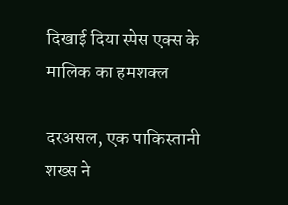दिखाई दिया स्पेस एक्स के मालिक का हमशक्ल

दरअसल, एक पाकिस्तानी शख्स ने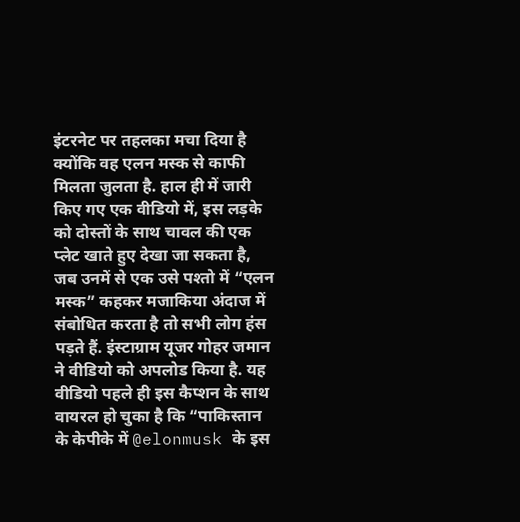इंटरनेट पर तहलका मचा दिया है क्योंकि वह एलन मस्क से काफी मिलता जुलता है. हाल ही में जारी किए गए एक वीडियो में, इस लड़के को दोस्तों के साथ चावल की एक प्लेट खाते हुए देखा जा सकता है, जब उनमें से एक उसे पश्तो में “एलन मस्क” कहकर मजाकिया अंदाज में संबोधित करता है तो सभी लोग हंस पड़ते हैं. इंस्टाग्राम यूजर गोहर जमान ने वीडियो को अपलोड किया है. यह वीडियो पहले ही इस कैप्शन के साथ वायरल हो चुका है कि “पाकिस्तान के केपीके में @elonmusk के इस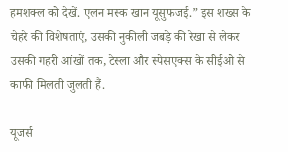हमशक्ल को देखें. एलन मस्क खान यूसुफजई.” इस शख्स के चेहरे की विशेषताएं, उसकी नुकीली जबड़े की रेखा से लेकर उसकी गहरी आंखों तक, टेस्ला और स्पेसएक्स के सीईओ से काफी मिलती जुलती हैं.

यूजर्स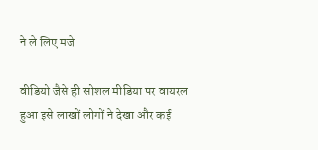ने ले लिए मजे

वीडियो जैसे ही सोशल मीडिया पर वायरल हुआ इसे लाखों लोगों ने देखा और कई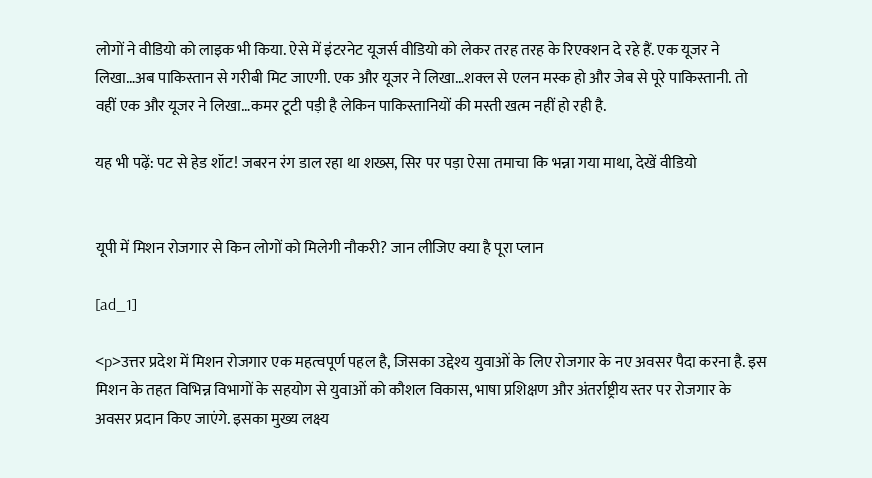लोगों ने वीडियो को लाइक भी किया. ऐसे में इंटरनेट यूजर्स वीडियो को लेकर तरह तरह के रिएक्शन दे रहे हैं. एक यूजर ने लिखा…अब पाकिस्तान से गरीबी मिट जाएगी. एक और यूजर ने लिखा…शक्ल से एलन मस्क हो और जेब से पूरे पाकिस्तानी. तो वहीं एक और यूजर ने लिखा…कमर टूटी पड़ी है लेकिन पाकिस्तानियों की मस्ती खत्म नहीं हो रही है.

यह भी पढ़ें: पट से हेड शॉट! जबरन रंग डाल रहा था शख्स, सिर पर पड़ा ऐसा तमाचा कि भन्ना गया माथा, देखें वीडियो


यूपी में मिशन रोजगार से किन लोगों को मिलेगी नौकरी? जान लीजिए क्या है पूरा प्लान

[ad_1]

<p>उत्तर प्रदेश में मिशन रोजगार एक महत्वपूर्ण पहल है, जिसका उद्देश्य युवाओं के लिए रोजगार के नए अवसर पैदा करना है. इस मिशन के तहत विभिन्न विभागों के सहयोग से युवाओं को कौशल विकास, भाषा प्रशिक्षण और अंतर्राष्ट्रीय स्तर पर रोजगार के अवसर प्रदान किए जाएंगे. इसका मुख्य लक्ष्य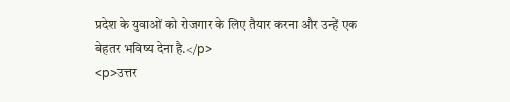प्रदेश के युवाओं को रोजगार के लिए तैयार करना और उन्हें एक बेहतर भविष्य देना है.</p>
<p>उत्तर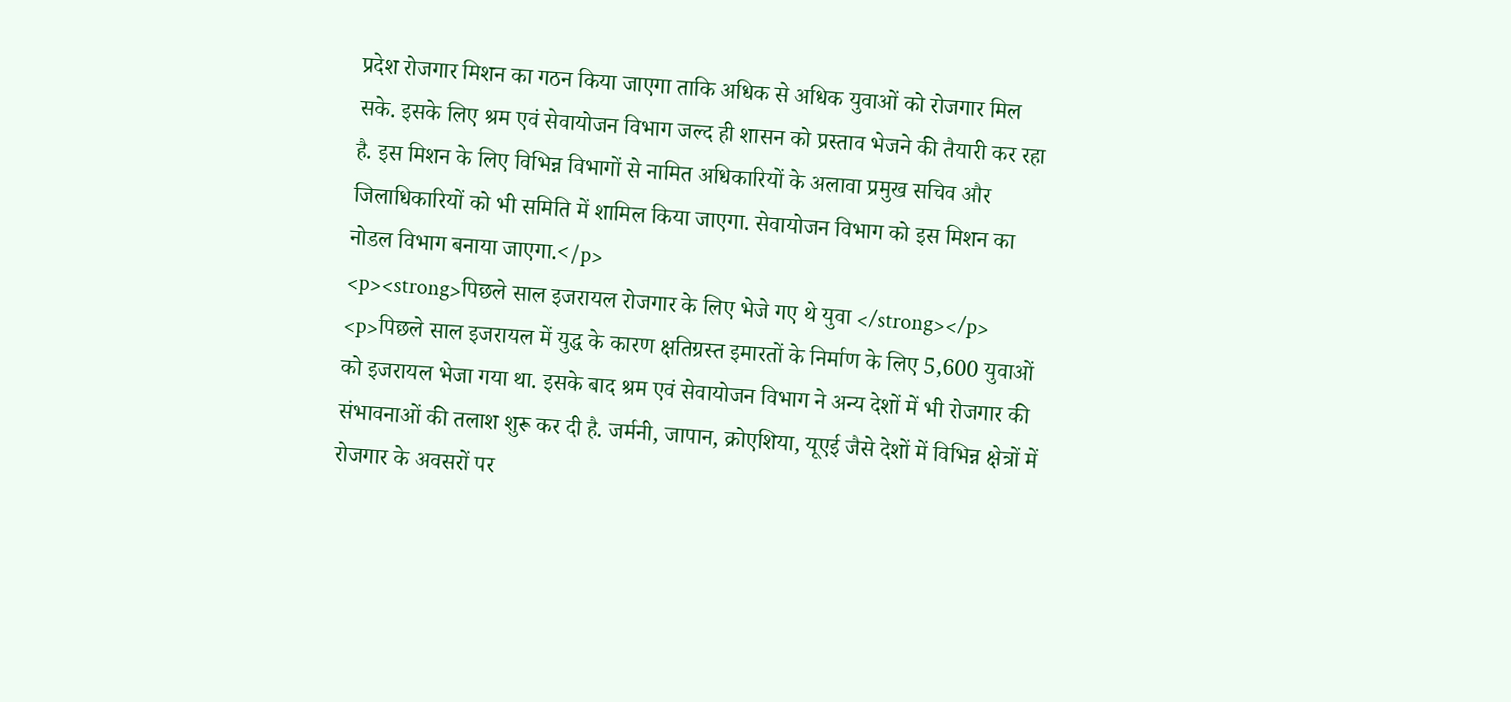प्रदेश रोजगार मिशन का गठन किया जाएगा ताकि अधिक से अधिक युवाओं को रोजगार मिल सके. इसके लिए श्रम एवं सेवायोजन विभाग जल्द ही शासन को प्रस्ताव भेजने की तैयारी कर रहा है. इस मिशन के लिए विभिन्न विभागों से नामित अधिकारियों के अलावा प्रमुख सचिव और जिलाधिकारियों को भी समिति में शामिल किया जाएगा. सेवायोजन विभाग को इस मिशन का नोडल विभाग बनाया जाएगा.</p>
<p><strong>पिछले साल इजरायल रोजगार के लिए भेजे गए थे युवा </strong></p>
<p>पिछले साल इजरायल में युद्ध के कारण क्षतिग्रस्त इमारतों के निर्माण के लिए 5,600 युवाओं को इजरायल भेजा गया था. इसके बाद श्रम एवं सेवायोजन विभाग ने अन्य देशों में भी रोजगार की संभावनाओं की तलाश शुरू कर दी है. जर्मनी, जापान, क्रोएशिया, यूएई जैसे देशों में विभिन्न क्षेत्रों में रोजगार के अवसरों पर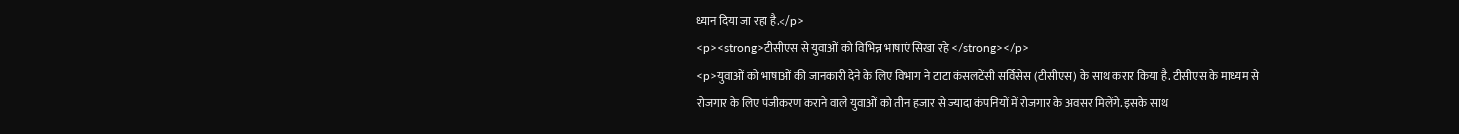ध्यान दिया जा रहा है.</p>
<p><strong>टीसीएस से युवाओं को विभिन्न भाषाएं सिखा रहे </strong></p>
<p>युवाओं को भाषाओं की जानकारी देने के लिए विभाग ने टाटा कंसलटेंसी सर्विसेस (टीसीएस) के साथ करार किया है. टीसीएस के माध्यम से रोजगार के लिए पंजीकरण कराने वाले युवाओं को तीन हजार से ज्यादा कंपनियों में रोजगार के अवसर मिलेंगे. इसके साथ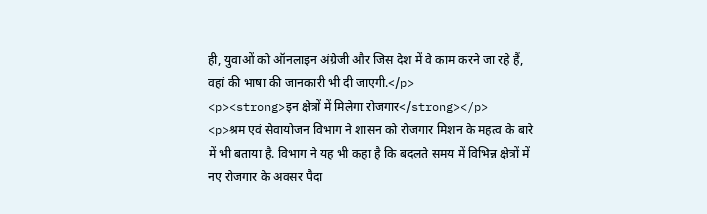ही, युवाओं को ऑनलाइन अंग्रेजी और जिस देश में वे काम करने जा रहे हैं, वहां की भाषा की जानकारी भी दी जाएगी.</p>
<p><strong>इन क्षेत्रों में मिलेगा रोजगार</strong></p>
<p>श्रम एवं सेवायोजन विभाग ने शासन को रोजगार मिशन के महत्व के बारे में भी बताया है. विभाग ने यह भी कहा है कि बदलते समय में विभिन्न क्षेत्रों में नए रोजगार के अवसर पैदा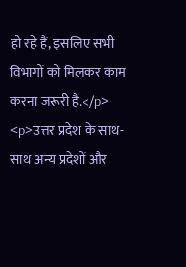हो रहे हैं, इसलिए सभी विभागों को मिलकर काम करना जरूरी है.</p>
<p>उत्तर प्रदेश के साथ-साथ अन्य प्रदेशों और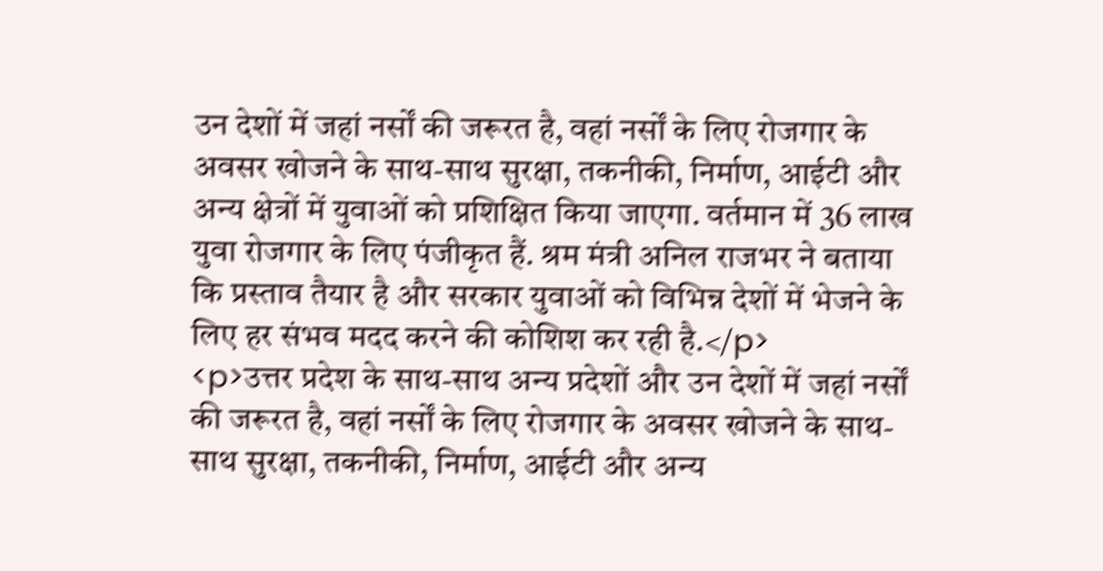उन देशों में जहां नर्सों की जरूरत है, वहां नर्सों के लिए रोजगार के अवसर खोजने के साथ-साथ सुरक्षा, तकनीकी, निर्माण, आईटी और अन्य क्षेत्रों में युवाओं को प्रशिक्षित किया जाएगा. वर्तमान में 36 लाख युवा रोजगार के लिए पंजीकृत हैं. श्रम मंत्री अनिल राजभर ने बताया कि प्रस्ताव तैयार है और सरकार युवाओं को विभिन्न देशों में भेजने के लिए हर संभव मदद करने की कोशिश कर रही है.</p>
<p>उत्तर प्रदेश के साथ-साथ अन्य प्रदेशों और उन देशों में जहां नर्सों की जरूरत है, वहां नर्सों के लिए रोजगार के अवसर खोजने के साथ-साथ सुरक्षा, तकनीकी, निर्माण, आईटी और अन्य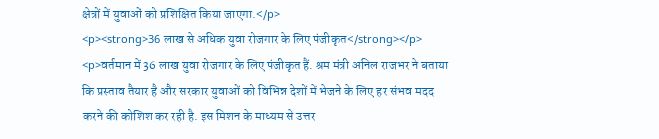क्षेत्रों में युवाओं को प्रशिक्षित किया जाएगा.</p>
<p><strong>36 लाख से अधिक युवा रोजगार के लिए पंजीकृत</strong></p>
<p>वर्तमान में 36 लाख युवा रोजगार के लिए पंजीकृत हैं. श्रम मंत्री अनिल राजभर ने बताया कि प्रस्ताव तैयार है और सरकार युवाओं को विभिन्न देशों में भेजने के लिए हर संभव मदद करने की कोशिश कर रही है. इस मिशन के माध्यम से उत्तर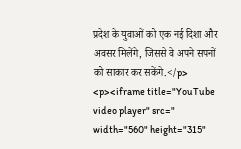प्रदेश के युवाओं को एक नई दिशा और अवसर मिलेंगे, जिससे वे अपने सपनों को साकार कर सकेंगे.</p>
<p><iframe title="YouTube video player" src=" width="560" height="315"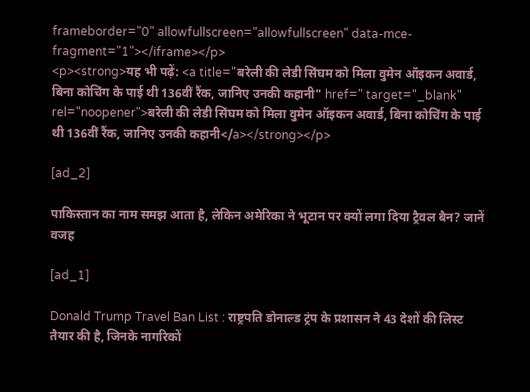frameborder="0" allowfullscreen="allowfullscreen" data-mce-fragment="1"></iframe></p>
<p><strong>यह भी पढ़ें: <a title="बरेली की लेडी सिंघम को मिला वुमेन ऑइकन अवार्ड, बिना कोचिंग के पाई थी 136वीं रैंक, जानिए उनकी कहानी" href=" target="_blank" rel="noopener">बरेली की लेडी सिंघम को मिला वुमेन ऑइकन अवार्ड, बिना कोचिंग के पाई थी 136वीं रैंक, जानिए उनकी कहानी</a></strong></p>

[ad_2]

पाकिस्तान का नाम समझ आता है, लेकिन अमेरिका ने भूटान पर क्यों लगा दिया ट्रैवल बैन? जानें वजह

[ad_1]

Donald Trump Travel Ban List : राष्ट्रपति डोनाल्ड ट्रंप के प्रशासन ने 43 देशों की लिस्ट तैयार की है, जिनके नागरिकों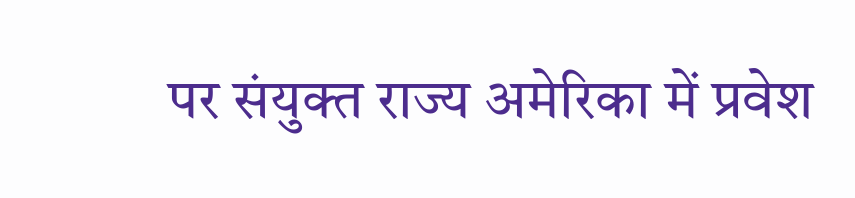पर संयुक्त राज्य अमेरिका में प्रवेश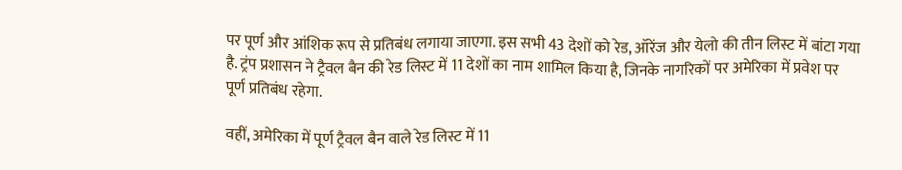पर पूर्ण और आंशिक रूप से प्रतिबंध लगाया जाएगा. इस सभी 43 देशों को रेड, ऑरेंज और येलो की तीन लिस्ट में बांटा गया है. ट्रंप प्रशासन ने ट्रैवल बैन की रेड लिस्ट में 11 देशों का नाम शामिल किया है, जिनके नागरिकों पर अमेरिका में प्रवेश पर पूर्ण प्रतिबंध रहेगा.

वहीं, अमेरिका में पूर्ण ट्रैवल बैन वाले रेड लिस्ट में 11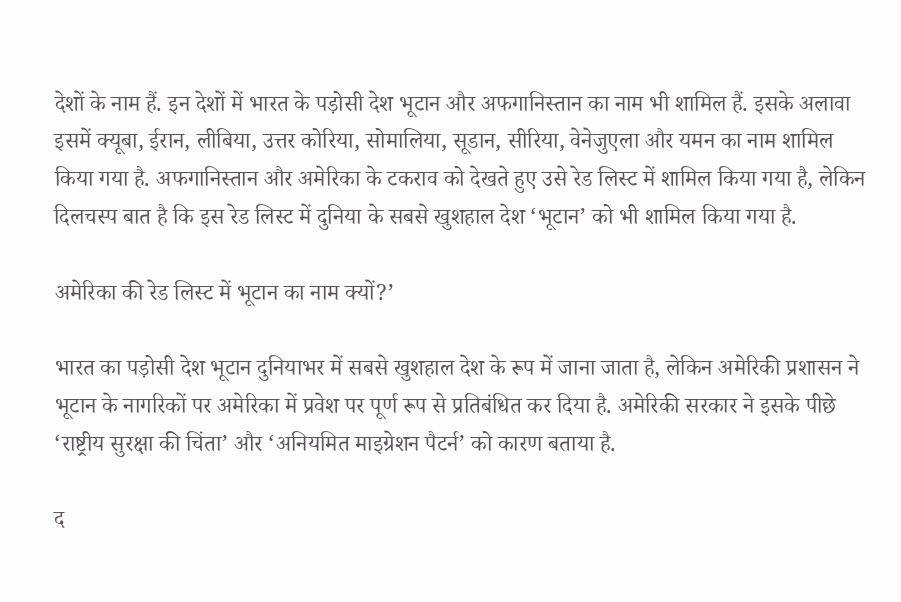देशों के नाम हैं. इन देशों में भारत के पड़ोसी देश भूटान और अफगानिस्तान का नाम भी शामिल हैं. इसके अलावा इसमें क्यूबा, ईरान, लीबिया, उत्तर कोरिया, सोमालिया, सूडान, सीरिया, वेनेजुएला और यमन का नाम शामिल किया गया है. अफगानिस्तान और अमेरिका के टकराव को देखते हुए उसे रेड लिस्ट में शामिल किया गया है, लेकिन दिलचस्प बात है कि इस रेड लिस्ट में दुनिया के सबसे खुशहाल देश ‘भूटान’ को भी शामिल किया गया है.

अमेरिका की रेड लिस्ट में भूटान का नाम क्यों?’

भारत का पड़ोसी देश भूटान दुनियाभर में सबसे खुशहाल देश के रूप में जाना जाता है, लेकिन अमेरिकी प्रशासन ने भूटान के नागरिकों पर अमेरिका में प्रवेश पर पूर्ण रूप से प्रतिबंधित कर दिया है. अमेरिकी सरकार ने इसके पीछे ‘राष्ट्रीय सुरक्षा की चिंता’ और ‘अनियमित माइग्रेशन पैटर्न’ को कारण बताया है.

द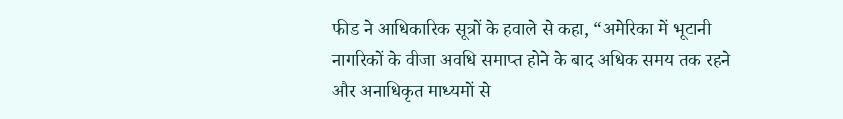फीड ने आधिकारिक सूत्रों के हवाले से कहा, “अमेरिका में भूटानी नागरिकों के वीजा अवधि समाप्त होने के बाद अधिक समय तक रहने और अनाधिकृत माध्यमों से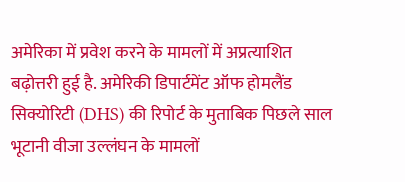अमेरिका में प्रवेश करने के मामलों में अप्रत्याशित बढ़ोत्तरी हुई है. अमेरिकी डिपार्टमेंट ऑफ होमलैंड सिक्योरिटी (DHS) की रिपोर्ट के मुताबिक पिछले साल भूटानी वीजा उल्लंघन के मामलों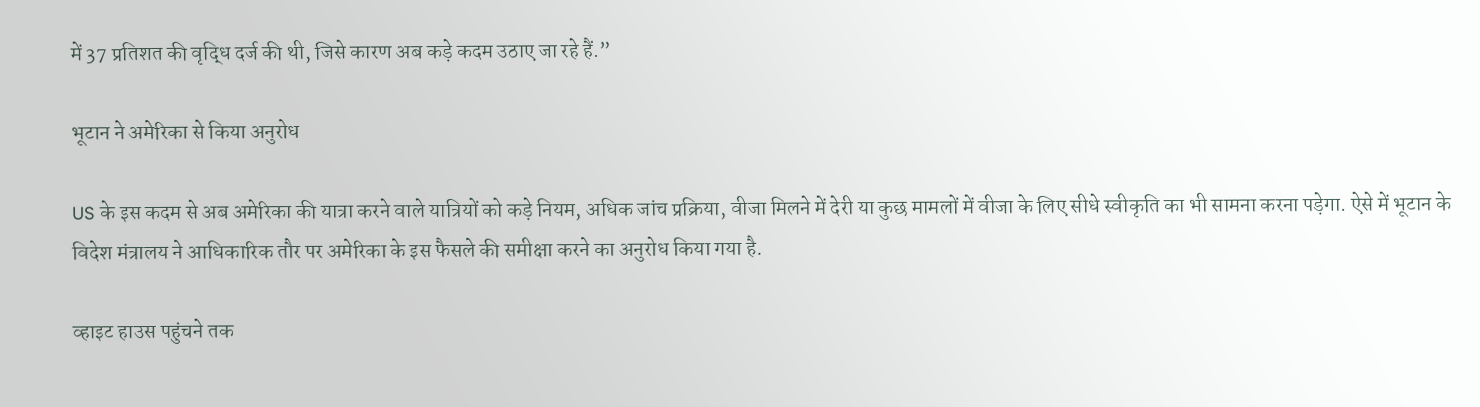में 37 प्रतिशत की वृद्धि दर्ज की थी, जिसे कारण अब कड़े कदम उठाए जा रहे हैं.”

भूटान ने अमेरिका से किया अनुरोध

US के इस कदम से अब अमेरिका की यात्रा करने वाले यात्रियों को कड़े नियम, अधिक जांच प्रक्रिया, वीजा मिलने में देरी या कुछ मामलों में वीजा के लिए सीधे स्वीकृति का भी सामना करना पड़ेगा. ऐसे में भूटान के विदेश मंत्रालय ने आधिकारिक तौर पर अमेरिका के इस फैसले की समीक्षा करने का अनुरोध किया गया है.

व्हाइट हाउस पहुंचने तक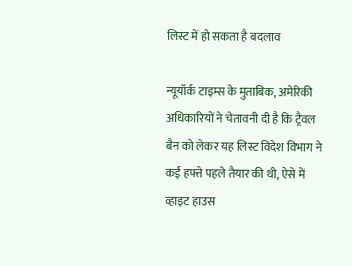लिस्ट में हो सकता है बदलाव

न्यूयॉर्क टाइम्स के मुताबिक, अमेरिकी अधिकारियों ने चेतावनी दी है कि ट्रैवल बैन को लेकर यह लिस्ट विदेश विभाग ने कई हफ्ते पहले तैयार की थी, ऐसे में व्हाइट हाउस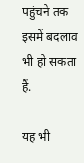पहुंचने तक इसमें बदलाव भी हो सकता हैं.

यह भी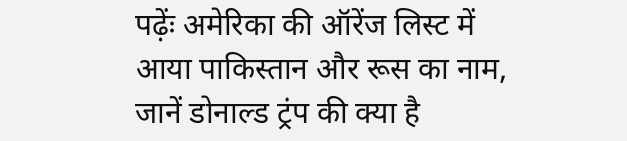पढ़ेंः अमेरिका की ऑरेंज लिस्ट में आया पाकिस्तान और रूस का नाम, जानें डोनाल्ड ट्रंप की क्या है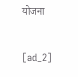योजना

[ad_2]